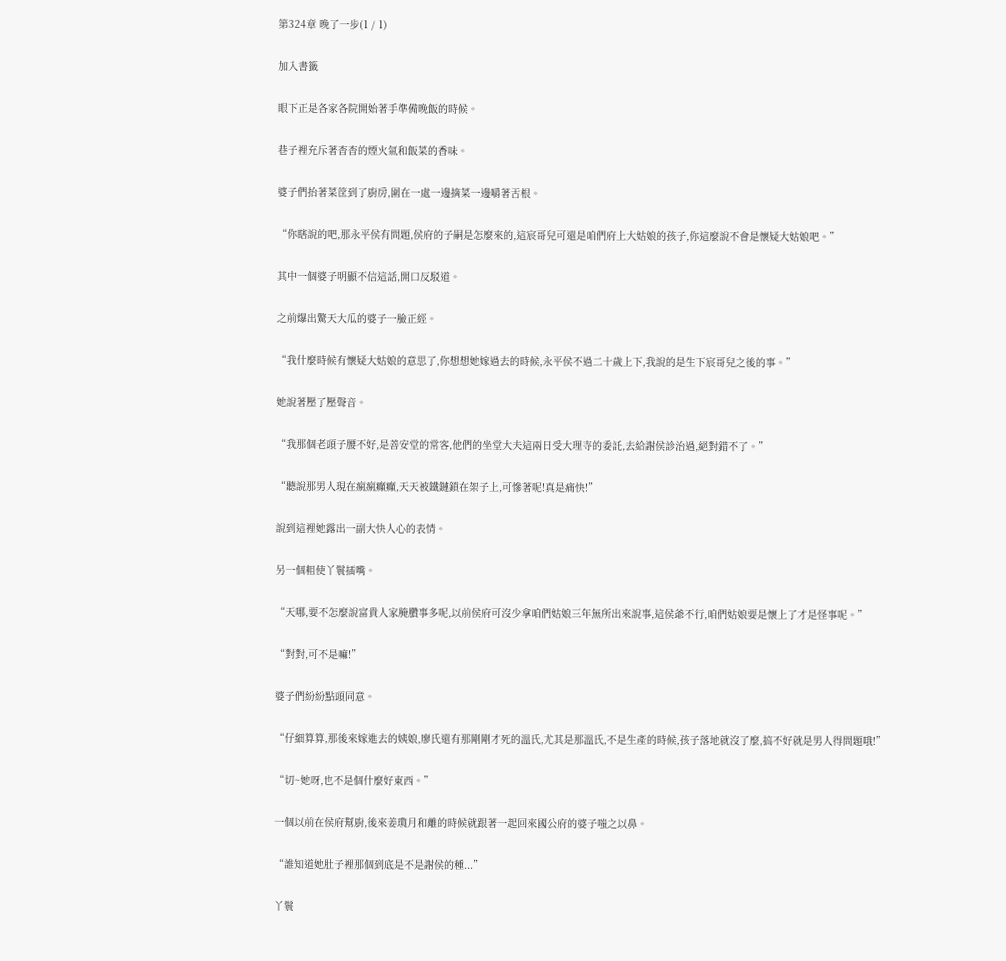第324章 晚了一步(1 / 1)

加入書籤

眼下正是各家各院開始著手準備晚飯的時候。

巷子裡充斥著杳杳的煙火氣和飯菜的香味。

婆子們抬著菜筐到了廚房,圍在一處一邊摘菜一邊嚼著舌根。

“你瞎說的吧,那永平侯有問題,侯府的子嗣是怎麼來的,這宸哥兒可還是咱們府上大姑娘的孩子,你這麼說不會是懷疑大姑娘吧。”

其中一個婆子明顯不信這話,開口反駁道。

之前爆出驚天大瓜的婆子一臉正經。

“我什麼時候有懷疑大姑娘的意思了,你想想她嫁過去的時候,永平侯不過二十歲上下,我說的是生下宸哥兒之後的事。”

她說著壓了壓聲音。

“我那個老頭子腰不好,是善安堂的常客,他們的坐堂大夫這兩日受大理寺的委託,去給謝侯診治過,絕對錯不了。”

“聽說那男人現在瘋瘋癲癲,天天被鐵鏈鎖在架子上,可慘著呢!真是痛快!”

說到這裡她露出一副大快人心的表情。

另一個粗使丫鬟插嘴。

“天哪,要不怎麼說富貴人家腌臢事多呢,以前侯府可沒少拿咱們姑娘三年無所出來說事,這侯爺不行,咱們姑娘要是懷上了才是怪事呢。”

“對對,可不是嘛!”

婆子們紛紛點頭同意。

“仔細算算,那後來嫁進去的姨娘,廖氏還有那剛剛才死的溫氏,尤其是那溫氏,不是生產的時候,孩子落地就沒了麼,搞不好就是男人得問題哦!”

“切~她呀,也不是個什麼好東西。”

一個以前在侯府幫廚,後來姜瓊月和離的時候就跟著一起回來國公府的婆子嗤之以鼻。

“誰知道她肚子裡那個到底是不是謝侯的種...”

丫鬟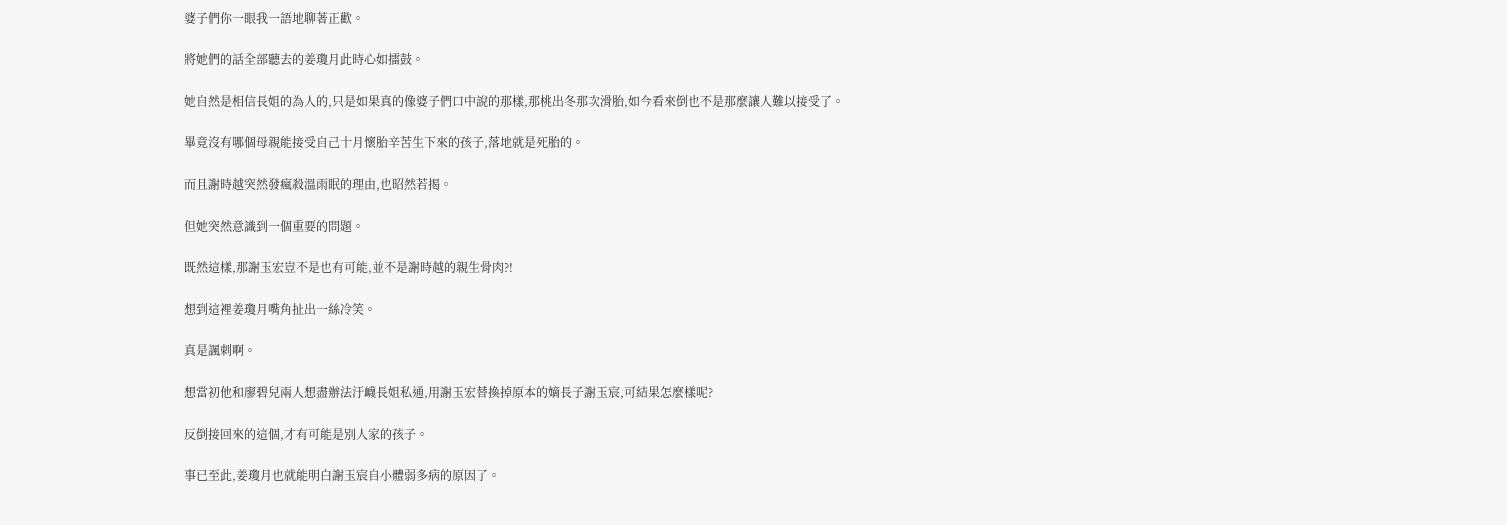婆子們你一眼我一語地聊著正歡。

將她們的話全部聽去的姜瓊月此時心如擂鼓。

她自然是相信長姐的為人的,只是如果真的像婆子們口中說的那樣,那桃出冬那次滑胎,如今看來倒也不是那麼讓人難以接受了。

畢竟沒有哪個母親能接受自己十月懷胎辛苦生下來的孩子,落地就是死胎的。

而且謝時越突然發瘋殺溫雨眠的理由,也昭然若揭。

但她突然意識到一個重要的問題。

既然這樣,那謝玉宏豈不是也有可能,並不是謝時越的親生骨肉?!

想到這裡姜瓊月嘴角扯出一絲冷笑。

真是諷刺啊。

想當初他和廖碧兒兩人想盡辦法汙衊長姐私通,用謝玉宏替換掉原本的嫡長子謝玉宸,可結果怎麼樣呢?

反倒接回來的這個,才有可能是別人家的孩子。

事已至此,姜瓊月也就能明白謝玉宸自小體弱多病的原因了。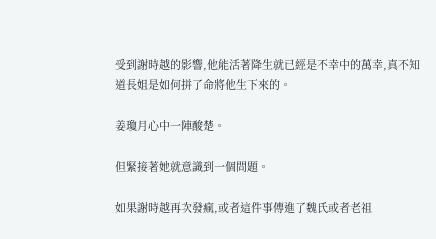受到謝時越的影響,他能活著降生就已經是不幸中的萬幸,真不知道長姐是如何拼了命將他生下來的。

姜瓊月心中一陣酸楚。

但緊接著她就意識到一個問題。

如果謝時越再次發瘋,或者這件事傳進了魏氏或者老祖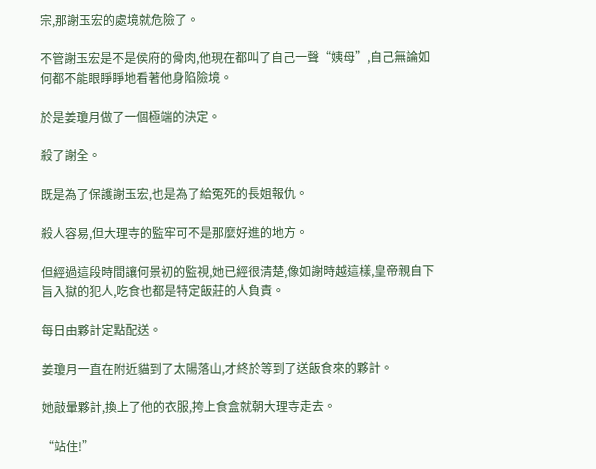宗,那謝玉宏的處境就危險了。

不管謝玉宏是不是侯府的骨肉,他現在都叫了自己一聲“姨母”,自己無論如何都不能眼睜睜地看著他身陷險境。

於是姜瓊月做了一個極端的決定。

殺了謝全。

既是為了保護謝玉宏,也是為了給冤死的長姐報仇。

殺人容易,但大理寺的監牢可不是那麼好進的地方。

但經過這段時間讓何景初的監視,她已經很清楚,像如謝時越這樣,皇帝親自下旨入獄的犯人,吃食也都是特定飯莊的人負責。

每日由夥計定點配送。

姜瓊月一直在附近貓到了太陽落山,才終於等到了送飯食來的夥計。

她敲暈夥計,換上了他的衣服,挎上食盒就朝大理寺走去。

“站住!”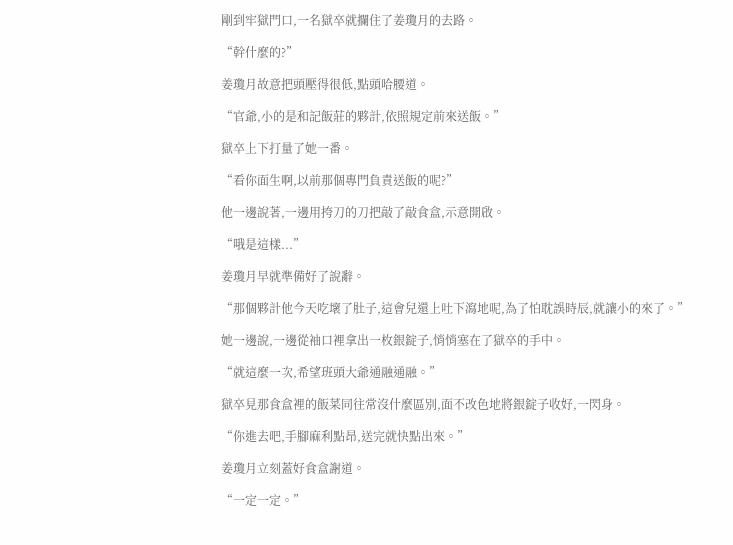剛到牢獄門口,一名獄卒就攔住了姜瓊月的去路。

“幹什麼的?”

姜瓊月故意把頭壓得很低,點頭哈腰道。

“官爺,小的是和記飯莊的夥計,依照規定前來送飯。”

獄卒上下打量了她一番。

“看你面生啊,以前那個專門負責送飯的呢?”

他一邊說著,一邊用挎刀的刀把敲了敲食盒,示意開啟。

“哦是這樣...”

姜瓊月早就準備好了說辭。

“那個夥計他今天吃壞了肚子,這會兒還上吐下瀉地呢,為了怕耽誤時辰,就讓小的來了。”

她一邊說,一邊從袖口裡拿出一枚銀錠子,悄悄塞在了獄卒的手中。

“就這麼一次,希望班頭大爺通融通融。”

獄卒見那食盒裡的飯菜同往常沒什麼區別,面不改色地將銀錠子收好,一閃身。

“你進去吧,手腳麻利點昂,送完就快點出來。”

姜瓊月立刻蓋好食盒謝道。

“一定一定。”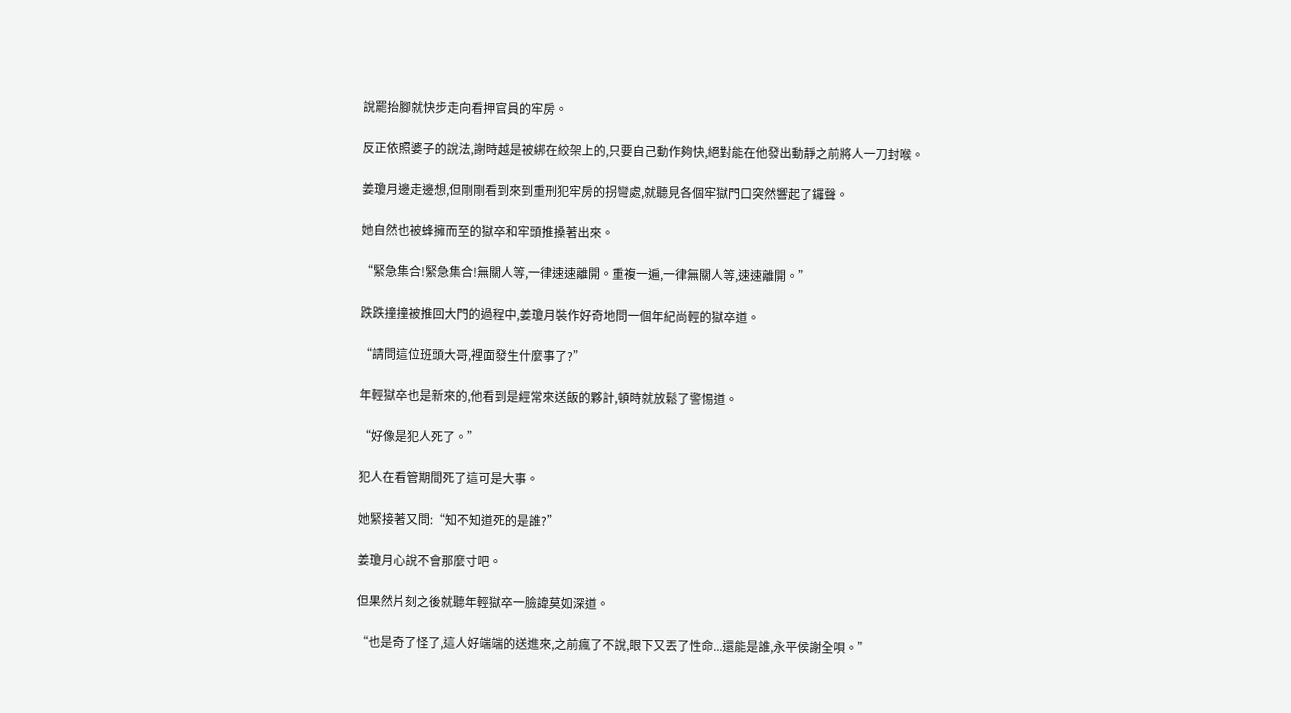說罷抬腳就快步走向看押官員的牢房。

反正依照婆子的說法,謝時越是被綁在絞架上的,只要自己動作夠快,絕對能在他發出動靜之前將人一刀封喉。

姜瓊月邊走邊想,但剛剛看到來到重刑犯牢房的拐彎處,就聽見各個牢獄門口突然響起了鑼聲。

她自然也被蜂擁而至的獄卒和牢頭推搡著出來。

“緊急集合!緊急集合!無關人等,一律速速離開。重複一遍,一律無關人等,速速離開。”

跌跌撞撞被推回大門的過程中,姜瓊月裝作好奇地問一個年紀尚輕的獄卒道。

“請問這位班頭大哥,裡面發生什麼事了?”

年輕獄卒也是新來的,他看到是經常來送飯的夥計,頓時就放鬆了警惕道。

“好像是犯人死了。”

犯人在看管期間死了這可是大事。

她緊接著又問:“知不知道死的是誰?”

姜瓊月心說不會那麼寸吧。

但果然片刻之後就聽年輕獄卒一臉諱莫如深道。

“也是奇了怪了,這人好端端的送進來,之前瘋了不說,眼下又丟了性命...還能是誰,永平侯謝全唄。”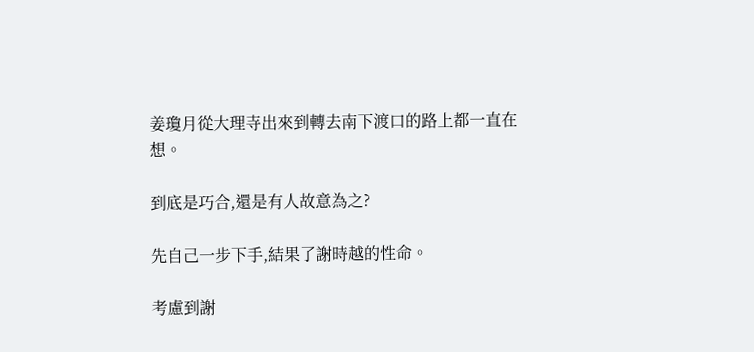姜瓊月從大理寺出來到轉去南下渡口的路上都一直在想。

到底是巧合,還是有人故意為之?

先自己一步下手,結果了謝時越的性命。

考慮到謝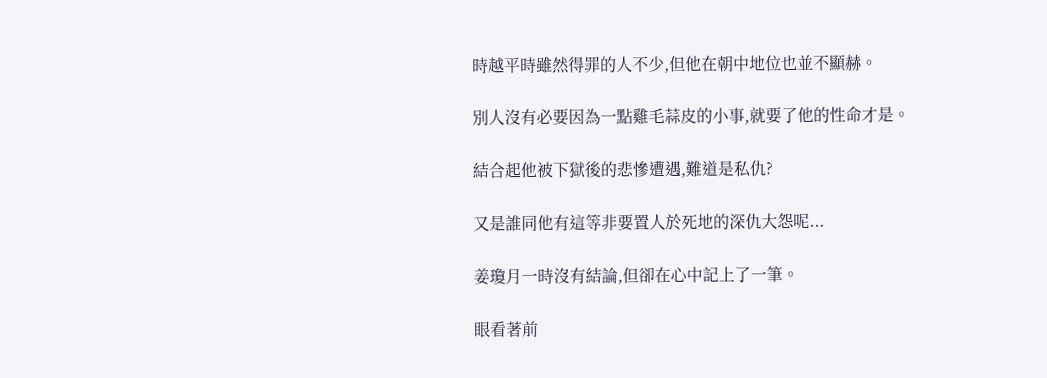時越平時雖然得罪的人不少,但他在朝中地位也並不顯赫。

別人沒有必要因為一點雞毛蒜皮的小事,就要了他的性命才是。

結合起他被下獄後的悲慘遭遇,難道是私仇?

又是誰同他有這等非要置人於死地的深仇大怨呢...

姜瓊月一時沒有結論,但卻在心中記上了一筆。

眼看著前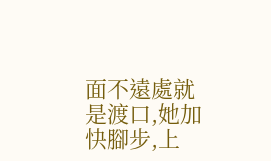面不遠處就是渡口,她加快腳步,上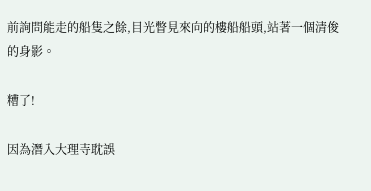前詢問能走的船隻之餘,目光瞥見來向的樓船船頭,站著一個清俊的身影。

糟了!

因為潛入大理寺耽誤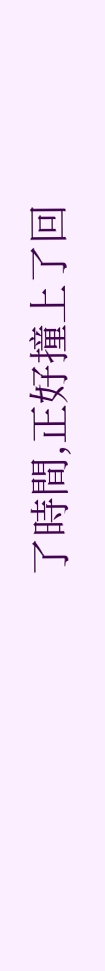了時間,正好撞上了回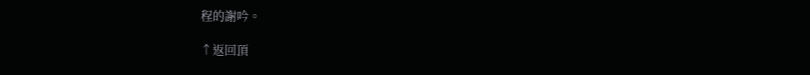程的謝吟。

↑返回頂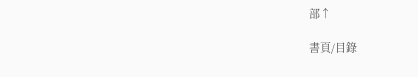部↑

書頁/目錄